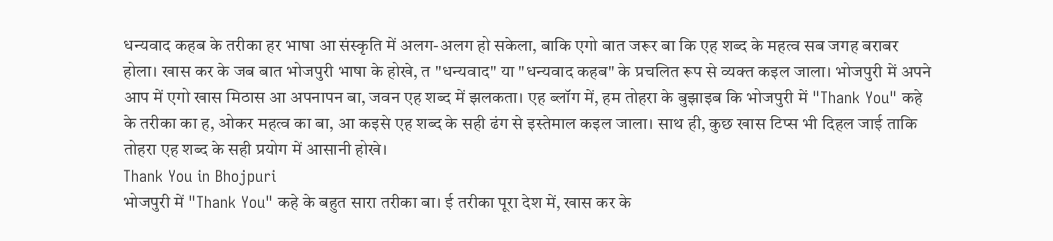धन्यवाद कहब के तरीका हर भाषा आ संस्कृति में अलग-अलग हो सकेला, बाकि एगो बात जरूर बा कि एह शब्द के महत्व सब जगह बराबर होला। खास कर के जब बात भोजपुरी भाषा के होखे, त "धन्यवाद" या "धन्यवाद कहब" के प्रचलित रूप से व्यक्त कइल जाला। भोजपुरी में अपने आप में एगो खास मिठास आ अपनापन बा, जवन एह शब्द में झलकता। एह ब्लॉग में, हम तोहरा के बुझाइब कि भोजपुरी में "Thank You" कहे के तरीका का ह, ओकर महत्व का बा, आ कइसे एह शब्द के सही ढंग से इस्तेमाल कइल जाला। साथ ही, कुछ खास टिप्स भी दिहल जाई ताकि तोहरा एह शब्द के सही प्रयोग में आसानी होखे।
Thank You in Bhojpuri
भोजपुरी में "Thank You" कहे के बहुत सारा तरीका बा। ई तरीका पूरा देश में, खास कर के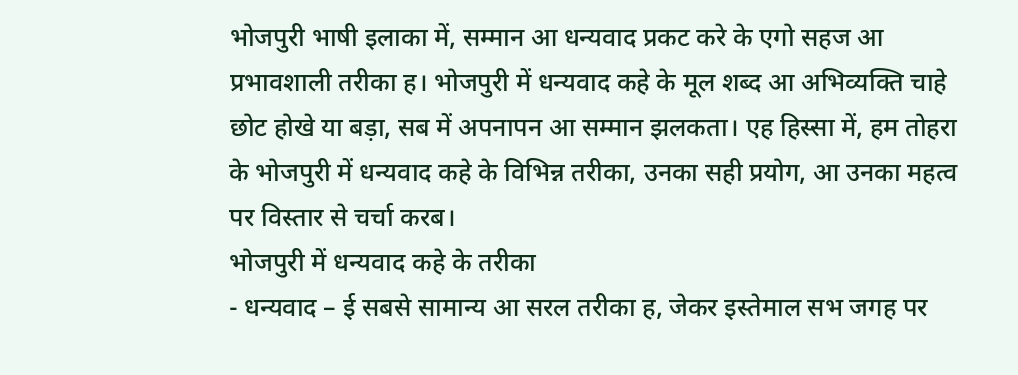भोजपुरी भाषी इलाका में, सम्मान आ धन्यवाद प्रकट करे के एगो सहज आ प्रभावशाली तरीका ह। भोजपुरी में धन्यवाद कहे के मूल शब्द आ अभिव्यक्ति चाहे छोट होखे या बड़ा, सब में अपनापन आ सम्मान झलकता। एह हिस्सा में, हम तोहरा के भोजपुरी में धन्यवाद कहे के विभिन्न तरीका, उनका सही प्रयोग, आ उनका महत्व पर विस्तार से चर्चा करब।
भोजपुरी में धन्यवाद कहे के तरीका
- धन्यवाद – ई सबसे सामान्य आ सरल तरीका ह, जेकर इस्तेमाल सभ जगह पर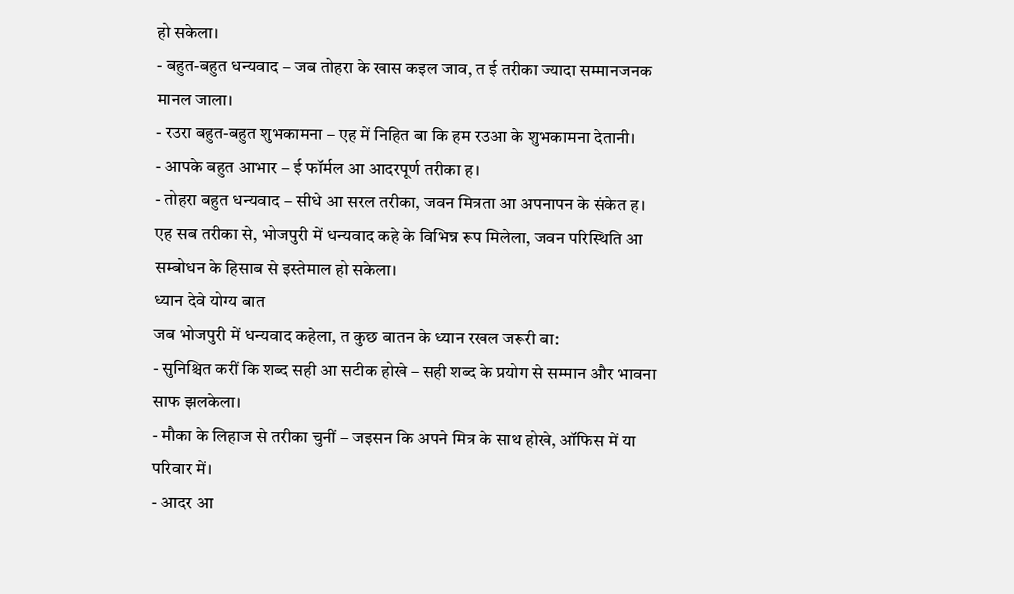हो सकेला।
- बहुत-बहुत धन्यवाद – जब तोहरा के खास कइल जाव, त ई तरीका ज्यादा सम्मानजनक मानल जाला।
- रउरा बहुत-बहुत शुभकामना – एह में निहित बा कि हम रउआ के शुभकामना देतानी।
- आपके बहुत आभार – ई फॉर्मल आ आदरपूर्ण तरीका ह।
- तोहरा बहुत धन्यवाद – सीधे आ सरल तरीका, जवन मित्रता आ अपनापन के संकेत ह।
एह सब तरीका से, भोजपुरी में धन्यवाद कहे के विभिन्न रूप मिलेला, जवन परिस्थिति आ सम्बोधन के हिसाब से इस्तेमाल हो सकेला।
ध्यान देवे योग्य बात
जब भोजपुरी में धन्यवाद कहेला, त कुछ बातन के ध्यान रखल जरूरी बा:
- सुनिश्चित करीं कि शब्द सही आ सटीक होखे – सही शब्द के प्रयोग से सम्मान और भावना साफ झलकेला।
- मौका के लिहाज से तरीका चुनीं – जइसन कि अपने मित्र के साथ होखे, ऑफिस में या परिवार में।
- आदर आ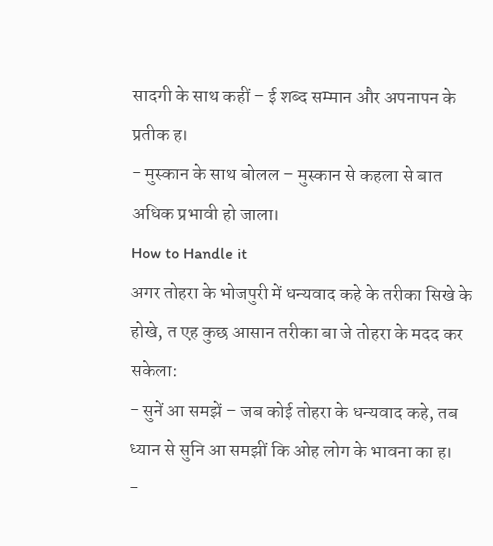सादगी के साथ कहीं – ई शब्द सम्मान और अपनापन के प्रतीक ह।
- मुस्कान के साथ बोलल – मुस्कान से कहला से बात अधिक प्रभावी हो जाला।
How to Handle it
अगर तोहरा के भोजपुरी में धन्यवाद कहे के तरीका सिखे के होखे, त एह कुछ आसान तरीका बा जे तोहरा के मदद कर सकेला:
- सुनें आ समझें – जब कोई तोहरा के धन्यवाद कहे, तब ध्यान से सुनि आ समझीं कि ओह लोग के भावना का ह।
-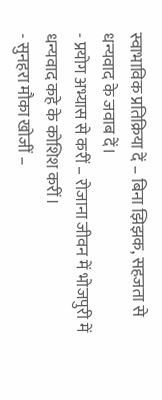स्वाभाविक प्रतिक्रिया दें – बिना झिझक, सहजता से धन्यवाद के जवाब दें।
- प्रयोग अभ्यास से करीं – रोजाना जीवन में भोजपुरी में धन्यवाद कहे के कोशिश करीं।
- सुनहरा मौका खोजीं –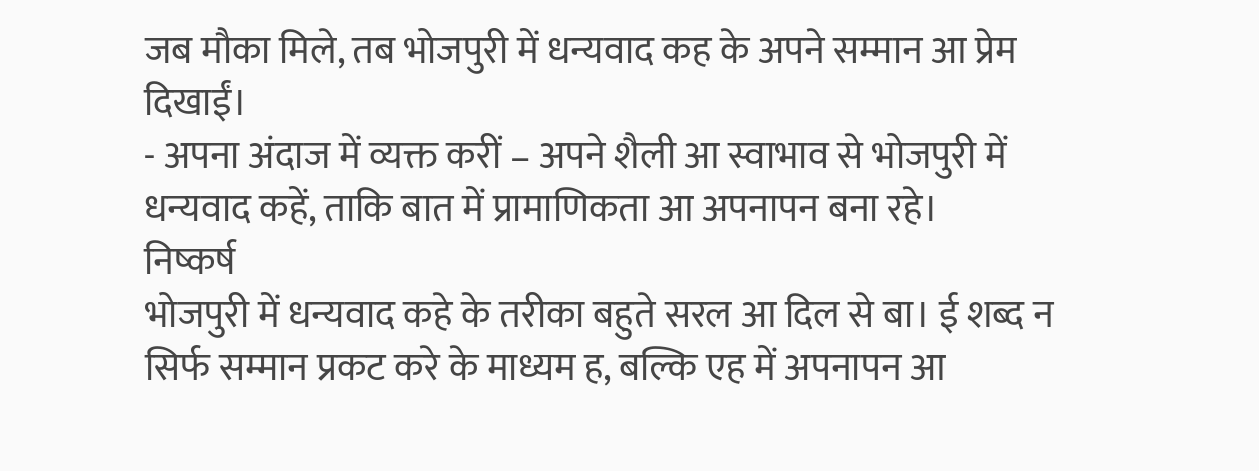जब मौका मिले, तब भोजपुरी में धन्यवाद कह के अपने सम्मान आ प्रेम दिखाईं।
- अपना अंदाज में व्यक्त करीं – अपने शैली आ स्वाभाव से भोजपुरी में धन्यवाद कहें, ताकि बात में प्रामाणिकता आ अपनापन बना रहे।
निष्कर्ष
भोजपुरी में धन्यवाद कहे के तरीका बहुते सरल आ दिल से बा। ई शब्द न सिर्फ सम्मान प्रकट करे के माध्यम ह, बल्कि एह में अपनापन आ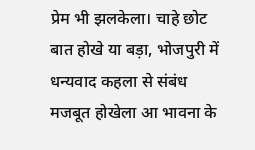प्रेम भी झलकेला। चाहे छोट बात होखे या बड़ा, भोजपुरी में धन्यवाद कहला से संबंध मजबूत होखेला आ भावना के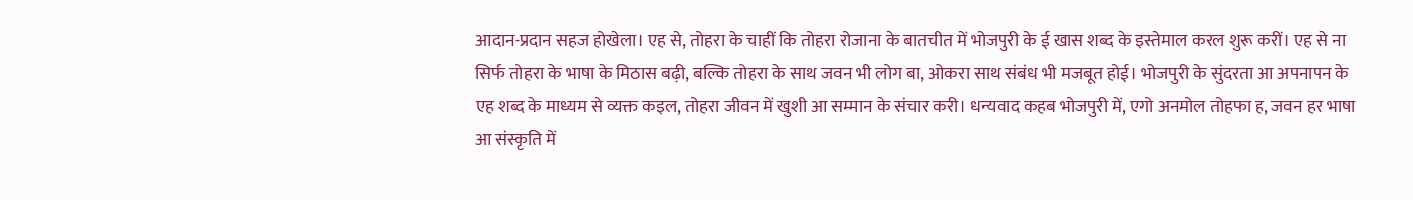आदान-प्रदान सहज होखेला। एह से, तोहरा के चाहीं कि तोहरा रोजाना के बातचीत में भोजपुरी के ई खास शब्द के इस्तेमाल करल शुरू करीं। एह से ना सिर्फ तोहरा के भाषा के मिठास बढ़ी, बल्कि तोहरा के साथ जवन भी लोग बा, ओकरा साथ संबंध भी मजबूत होई। भोजपुरी के सुंदरता आ अपनापन के एह शब्द के माध्यम से व्यक्त कइल, तोहरा जीवन में खुशी आ सम्मान के संचार करी। धन्यवाद कहब भोजपुरी में, एगो अनमोल तोहफा ह, जवन हर भाषा आ संस्कृति में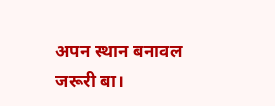अपन स्थान बनावल जरूरी बा।